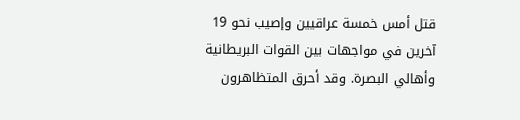قتل أمس خمسة عراقيين وإصيب نحو 19 آخرين في مواجهات بين القوات البريطانية وأهالي البصرة. وقد أحرق المتظاهرون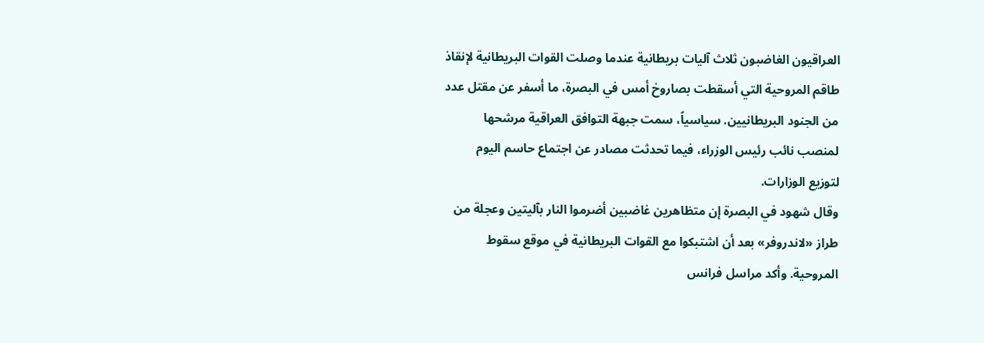العراقيون الغاضبون ثلاث آليات بريطانية عندما وصلت القوات البريطانية لإنقاذ طاقم المروحية التي أسقطت بصاروخ أمس في البصرة، ما أسفر عن مقتل عدد من الجنود البريطانيين. سياسياً، سمت جبهة التوافق العراقية مرشحها لمنصب نائب رئيس الوزراء، فيما تحدثت مصادر عن اجتماع حاسم اليوم لتوزيع الوزارات.
وقال شهود في البصرة إن متظاهرين غاضبين أضرموا النار بآليتين وعجلة من طراز «لاندروفر» بعد أن اشتبكوا مع القوات البريطانية في موقع سقوط المروحية. وأكد مراسل فرانس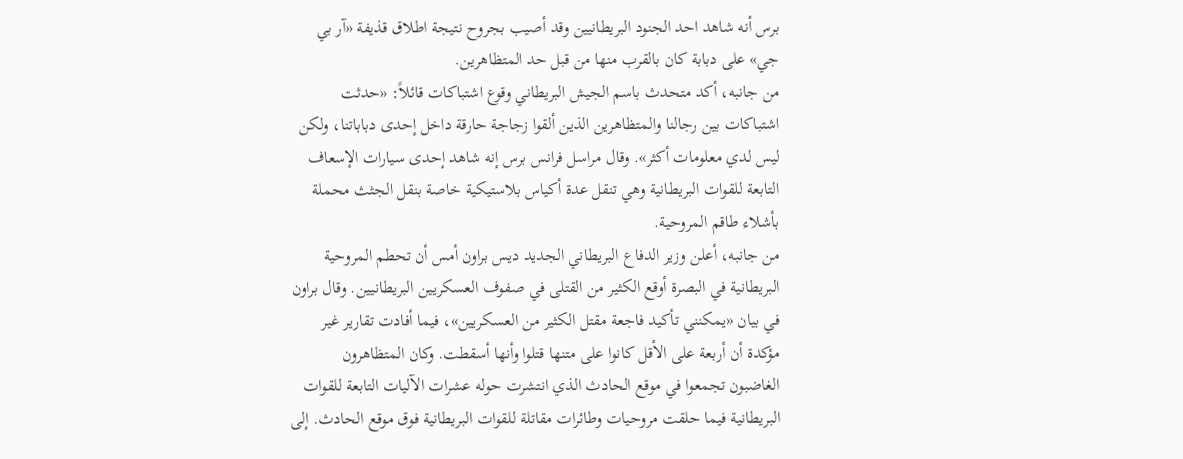برس أنه شاهد احد الجنود البريطانيين وقد أصيب بجروح نتيجة اطلاق قذيفة «آر بي جي» على دبابة كان بالقرب منها من قبل حد المتظاهرين.
من جانبه، أكد متحدث باسم الجيش البريطاني وقوع اشتباكات قائلاً: «حدثت اشتباكات بين رجالنا والمتظاهرين الذين ألقوا زجاجة حارقة داخل إحدى دباباتنا، ولكن ليس لدي معلومات أكثر». وقال مراسل فرانس برس إنه شاهد إحدى سيارات الإسعاف التابعة للقوات البريطانية وهي تنقل عدة أكياس بلاستيكية خاصة بنقل الجثث محملة بأشلاء طاقم المروحية.
من جانبه، أعلن وزير الدفاع البريطاني الجديد ديس براون أمس أن تحطم المروحية البريطانية في البصرة أوقع الكثير من القتلى في صفوف العسكريين البريطانيين. وقال براون في بيان «يمكنني تأكيد فاجعة مقتل الكثير من العسكريين»، فيما أفادت تقارير غير مؤكدة أن أربعة على الأقل كانوا على متنها قتلوا وأنها أسقطت. وكان المتظاهرون الغاضبون تجمعوا في موقع الحادث الذي انتشرت حوله عشرات الآليات التابعة للقوات البريطانية فيما حلقت مروحيات وطائرات مقاتلة للقوات البريطانية فوق موقع الحادث. إلى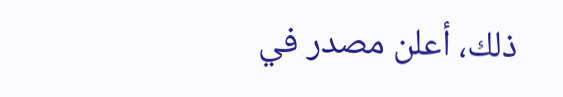ذلك، أعلن مصدر في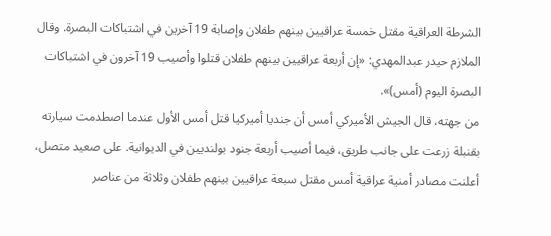الشرطة العراقية مقتل خمسة عراقيين بينهم طفلان وإصابة 19 آخرين في اشتباكات البصرة. وقال الملازم حيدر عبدالمهدي: «إن أربعة عراقيين بينهم طفلان قتلوا وأصيب 19 آخرون في اشتباكات البصرة اليوم (أمس)».
من جهته، قال الجيش الأميركي أمس أن جنديا أميركيا قتل أمس الأول عندما اصطدمت سيارته بقنبلة زرعت على جانب طريق، فيما أصيب أربعة جنود بولنديين في الديوانية. على صعيد متصل، أعلنت مصادر أمنية عراقية أمس مقتل سبعة عراقيين بينهم طفلان وثلاثة من عناصر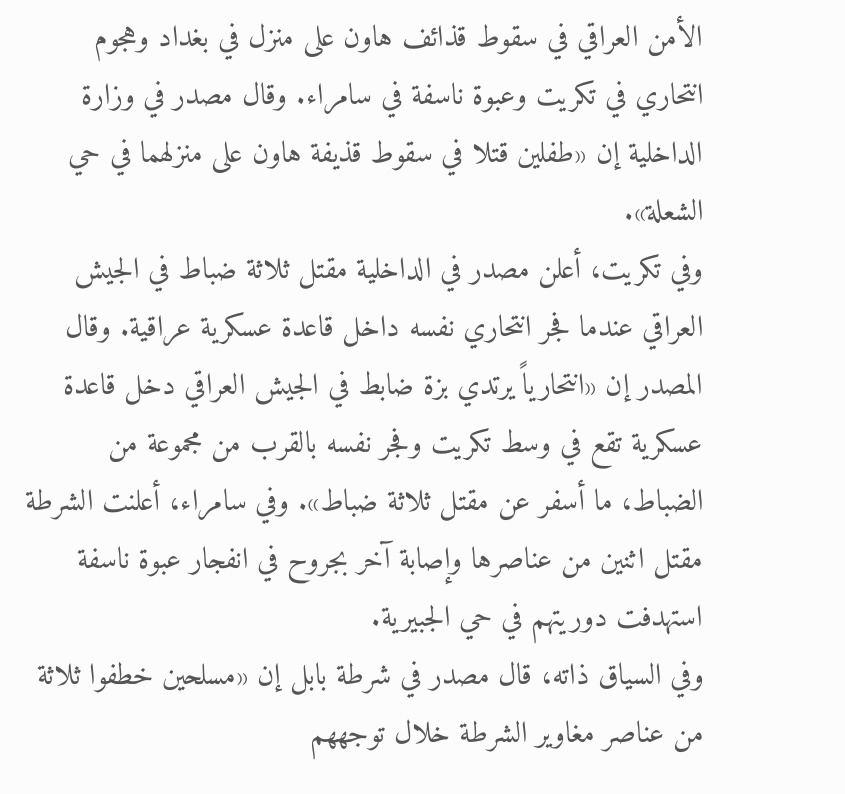الأمن العراقي في سقوط قذائف هاون على منزل في بغداد وهجوم انتحاري في تكريت وعبوة ناسفة في سامراء. وقال مصدر في وزارة الداخلية إن «طفلين قتلا في سقوط قذيفة هاون على منزلهما في حي الشعلة».
وفي تكريت، أعلن مصدر في الداخلية مقتل ثلاثة ضباط في الجيش العراقي عندما فجر انتحاري نفسه داخل قاعدة عسكرية عراقية. وقال المصدر إن «انتحارياً يرتدي بزة ضابط في الجيش العراقي دخل قاعدة عسكرية تقع في وسط تكريت وفجر نفسه بالقرب من مجموعة من الضباط، ما أسفر عن مقتل ثلاثة ضباط». وفي سامراء، أعلنت الشرطة مقتل اثنين من عناصرها وإصابة آخر بجروح في انفجار عبوة ناسفة استهدفت دوريتهم في حي الجبيرية.
وفي السياق ذاته، قال مصدر في شرطة بابل إن «مسلحين خطفوا ثلاثة من عناصر مغاوير الشرطة خلال توجههم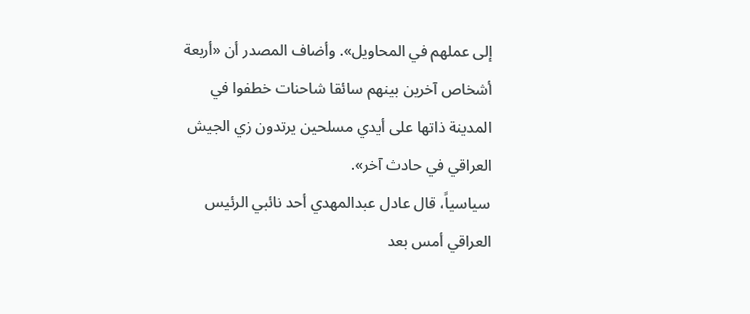إلى عملهم في المحاويل». وأضاف المصدر أن «أربعة أشخاص آخرين بينهم سائقا شاحنات خطفوا في المدينة ذاتها على أيدي مسلحين يرتدون زي الجيش العراقي في حادث آخر».
سياسياً، قال عادل عبدالمهدي أحد نائبي الرئيس العراقي أمس بعد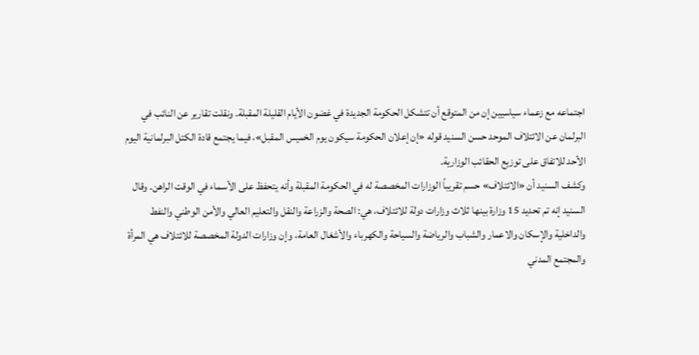اجتماعه مع زعماء سياسيين إن من المتوقع أن تتشكل الحكومة الجديدة في غضون الأيام القليلة المقبلة. ونقلت تقارير عن النائب في البرلمان عن الائتلاف الموحد حسن السنيد قوله «إن إعلان الحكومة سيكون يوم الخميس المقبل»، فيما يجتمع قادة الكتل البرلمانية اليوم الأحد للاتفاق على توزيع الحقائب الوزارية.
وكشف السنيد أن «الائتلاف» حسم تقريباً الوزارات المخصصة له في الحكومة المقبلة وأنه يتحفظ على الأسماء في الوقت الراهن. وقال السنيد إنه تم تحديد 15 وزارة بينها ثلاث وزارات دولة للائتلاف، هي: الصحة والزراعة والنقل والتعليم العالي والأمن الوطني والنفط والداخلية والإسكان والاعمار والشباب والرياضة والسياحة والكهرباء والأشغال العامة، وإن وزارات الدولة المخصصة للائتلاف هي المرأة والمجتمع المدني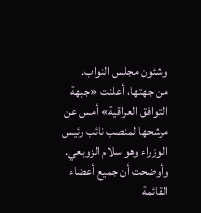وشئون مجلس النواب.
من جهتها، أعلنت «جبهة التوافق العراقية» أمس عن مرشحها لمنصب نائب رئيس الوزراء وهو سلام الزوبعي. وأوضحت أن جميع أعضاء القائمة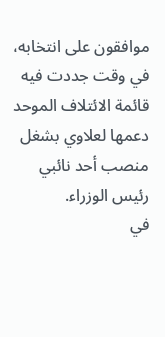موافقون على انتخابه، في وقت جددت فيه قائمة الائتلاف الموحد دعمها لعلاوي بشغل منصب أحد نائبي رئيس الوزراء.
في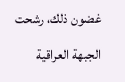غضون ذلك، رشحت الجبهة العراقية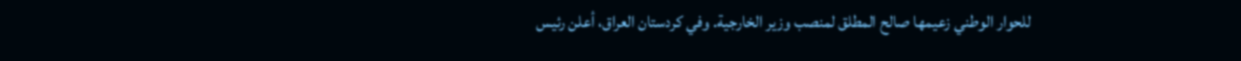للحوار الوطني زعيمها صالح المطلق لمنصب وزير الخارجية. وفي كردستان العراق، أعلن رئيس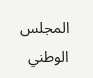المجلس الوطني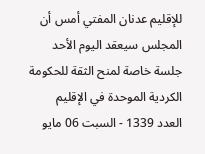للإقليم عدنان المفتي أمس أن المجلس سيعقد اليوم الأحد جلسة خاصة لمنح الثقة للحكومة الكردية الموحدة في الإقليم
العدد 1339 - السبت 06 مايو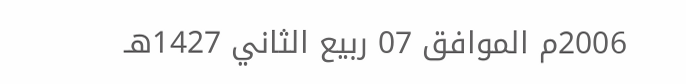2006م الموافق 07 ربيع الثاني 1427هـ